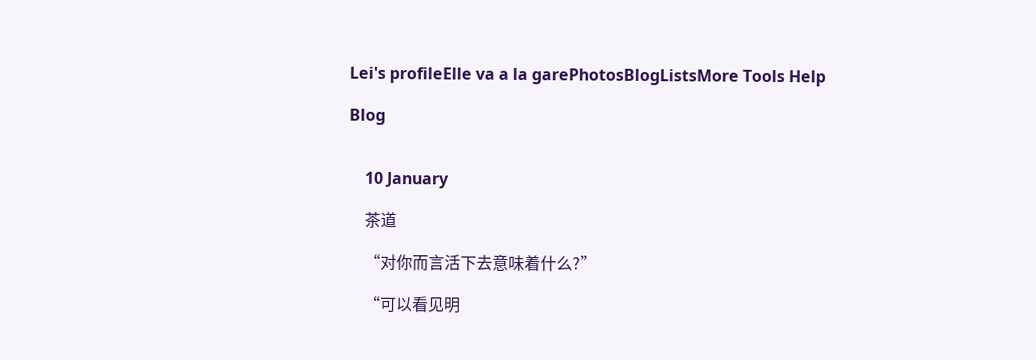Lei's profileElle va a la garePhotosBlogListsMore Tools Help

Blog


    10 January

    茶道

    “对你而言活下去意味着什么?”

    “可以看见明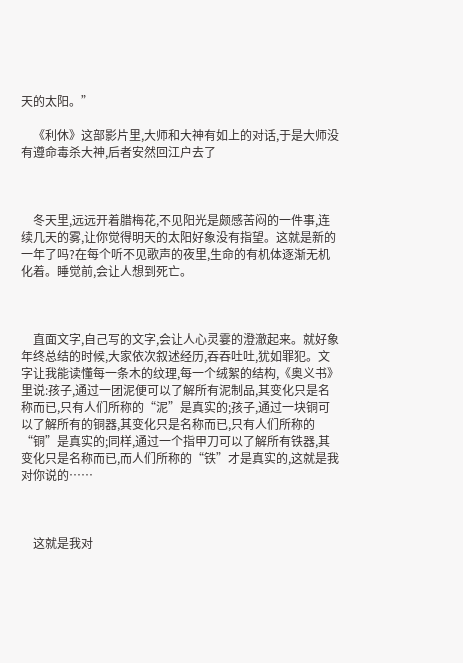天的太阳。”

    《利休》这部影片里,大师和大神有如上的对话,于是大师没有遵命毒杀大神,后者安然回江户去了



    冬天里,远远开着腊梅花,不见阳光是颇感苦闷的一件事,连续几天的雾,让你觉得明天的太阳好象没有指望。这就是新的一年了吗?在每个听不见歌声的夜里,生命的有机体逐渐无机化着。睡觉前,会让人想到死亡。



    直面文字,自己写的文字,会让人心灵霎的澄澈起来。就好象年终总结的时候,大家依次叙述经历,吞吞吐吐,犹如罪犯。文字让我能读懂每一条木的纹理,每一个绒絮的结构,《奥义书》里说:孩子,通过一团泥便可以了解所有泥制品,其变化只是名称而已,只有人们所称的“泥”是真实的;孩子,通过一块铜可以了解所有的铜器,其变化只是名称而已,只有人们所称的“铜”是真实的;同样,通过一个指甲刀可以了解所有铁器,其变化只是名称而已,而人们所称的“铁”才是真实的,这就是我对你说的……



    这就是我对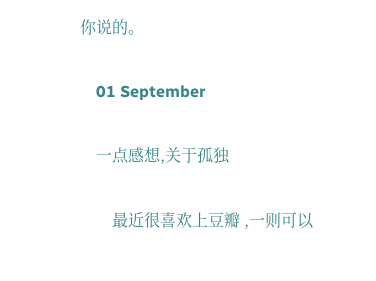你说的。

    01 September

    一点感想,关于孤独

        最近很喜欢上豆瓣 ,一则可以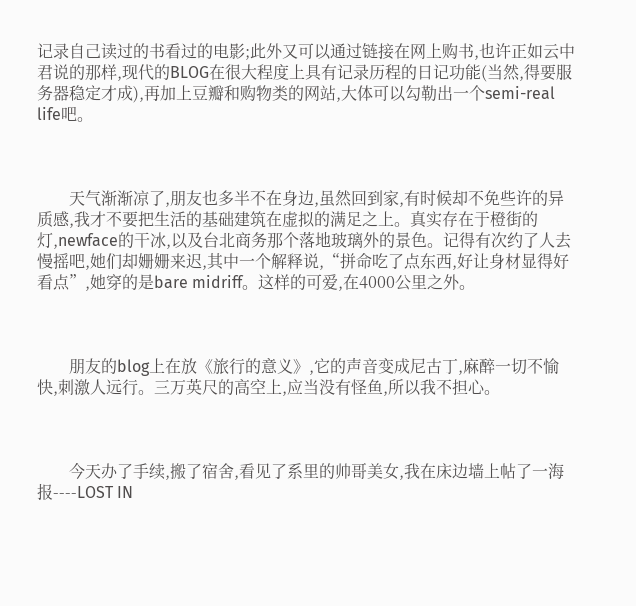记录自己读过的书看过的电影;此外又可以通过链接在网上购书,也许正如云中君说的那样,现代的BLOG在很大程度上具有记录历程的日记功能(当然,得要服务器稳定才成),再加上豆瓣和购物类的网站,大体可以勾勒出一个semi-real life吧。



        天气渐渐凉了,朋友也多半不在身边,虽然回到家,有时候却不免些许的异质感,我才不要把生活的基础建筑在虚拟的满足之上。真实存在于橙街的灯,newface的干冰,以及台北商务那个落地玻璃外的景色。记得有次约了人去慢摇吧,她们却姗姗来迟,其中一个解释说,“拼命吃了点东西,好让身材显得好看点”,她穿的是bare midriff。这样的可爱,在4000公里之外。



        朋友的blog上在放《旅行的意义》,它的声音变成尼古丁,麻醉一切不愉快,刺激人远行。三万英尺的高空上,应当没有怪鱼,所以我不担心。



        今天办了手续,搬了宿舍,看见了系里的帅哥美女,我在床边墙上帖了一海报----LOST IN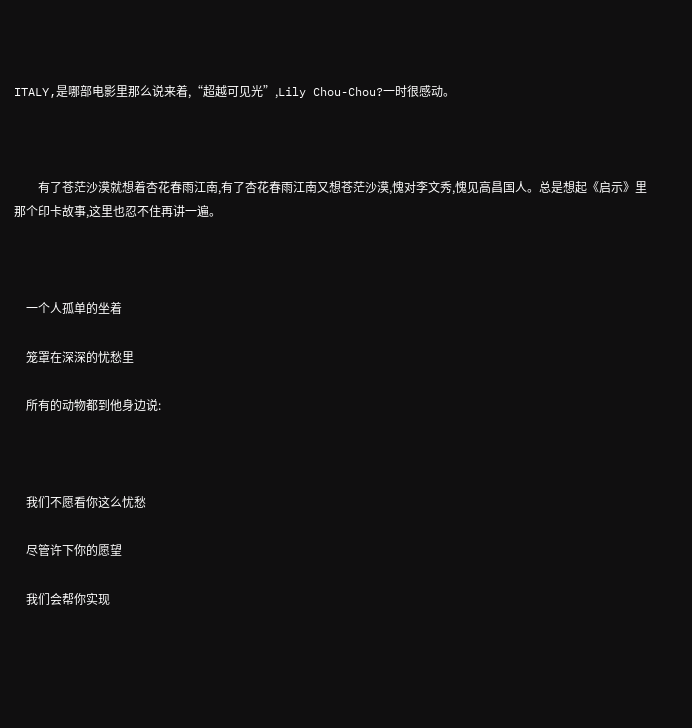ITALY,是哪部电影里那么说来着,“超越可见光”,Lily Chou-Chou?一时很感动。



        有了苍茫沙漠就想着杏花春雨江南,有了杏花春雨江南又想苍茫沙漠,愧对李文秀,愧见高昌国人。总是想起《启示》里那个印卡故事,这里也忍不住再讲一遍。



    一个人孤单的坐着

    笼罩在深深的忧愁里

    所有的动物都到他身边说:



    我们不愿看你这么忧愁

    尽管许下你的愿望

    我们会帮你实现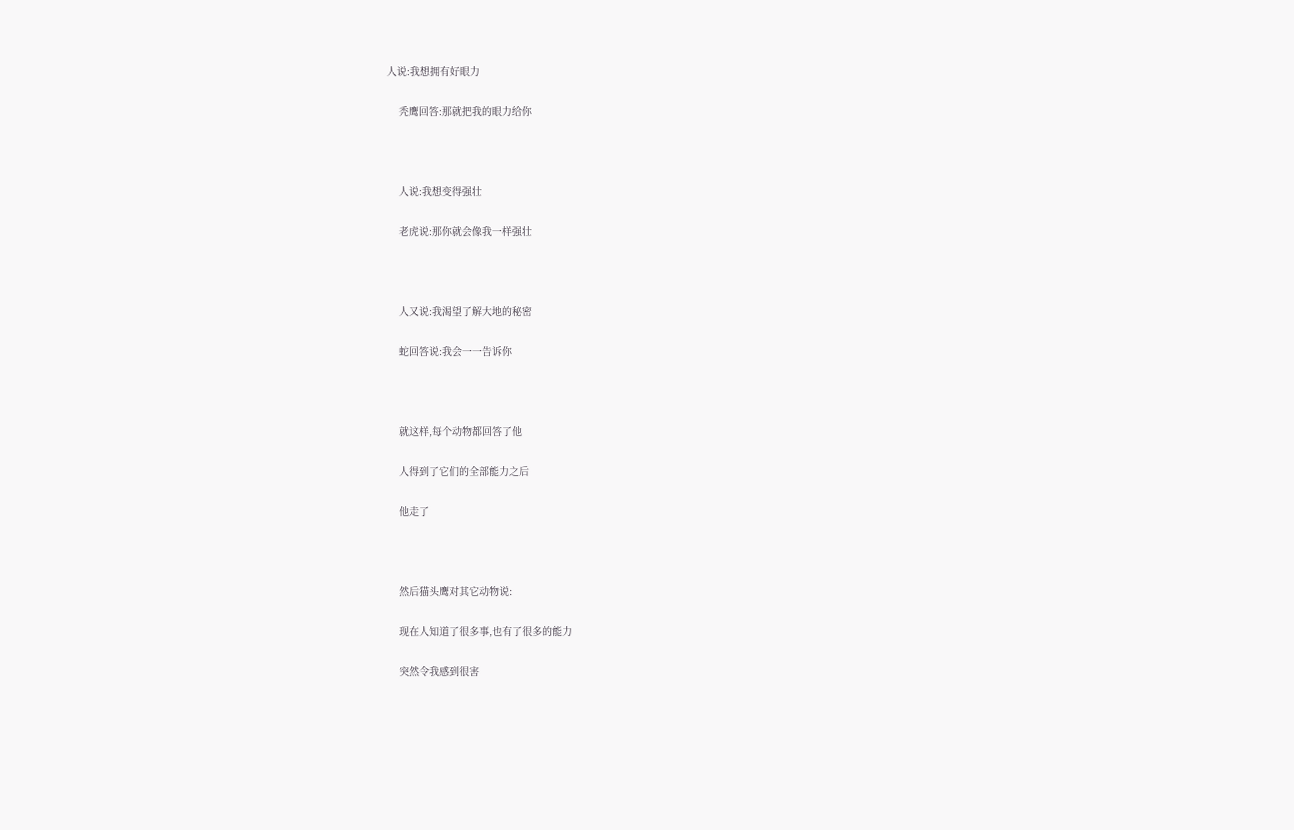人说:我想拥有好眼力

    秃鹰回答:那就把我的眼力给你



    人说:我想变得强壮

    老虎说:那你就会像我一样强壮



    人又说:我渴望了解大地的秘密

    蛇回答说:我会一一告诉你



    就这样,每个动物都回答了他

    人得到了它们的全部能力之后

    他走了



    然后猫头鹰对其它动物说:

    现在人知道了很多事,也有了很多的能力

    突然令我感到很害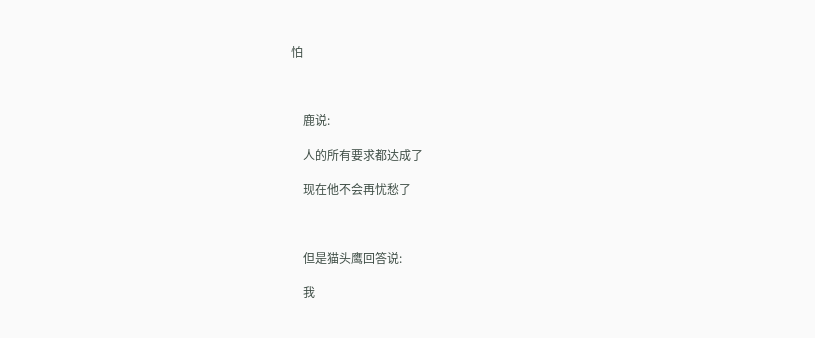怕



    鹿说:

    人的所有要求都达成了

    现在他不会再忧愁了



    但是猫头鹰回答说:

    我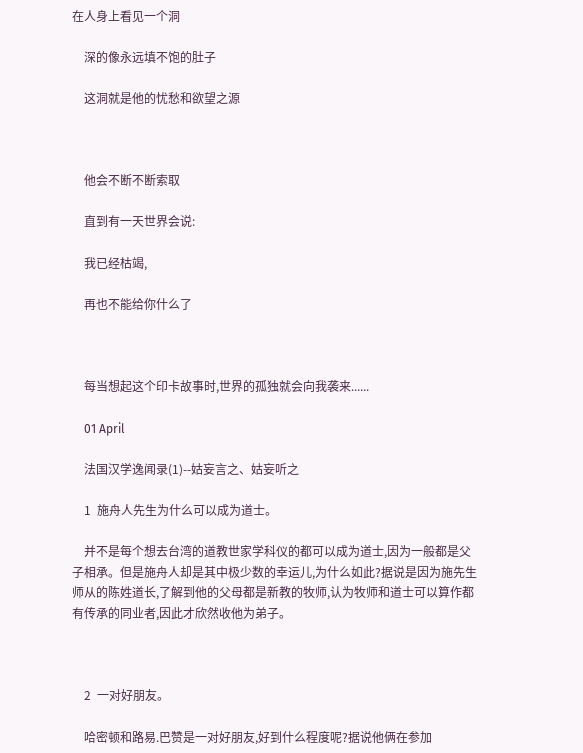在人身上看见一个洞

    深的像永远填不饱的肚子

    这洞就是他的忧愁和欲望之源



    他会不断不断索取

    直到有一天世界会说:

    我已经枯竭,

    再也不能给你什么了



    每当想起这个印卡故事时,世界的孤独就会向我袭来......

    01 April

    法国汉学逸闻录(1)--姑妄言之、姑妄听之

    1  施舟人先生为什么可以成为道士。

    并不是每个想去台湾的道教世家学科仪的都可以成为道士,因为一般都是父子相承。但是施舟人却是其中极少数的幸运儿,为什么如此?据说是因为施先生师从的陈姓道长,了解到他的父母都是新教的牧师,认为牧师和道士可以算作都有传承的同业者,因此才欣然收他为弟子。



    2  一对好朋友。

    哈密顿和路易.巴赞是一对好朋友,好到什么程度呢?据说他俩在参加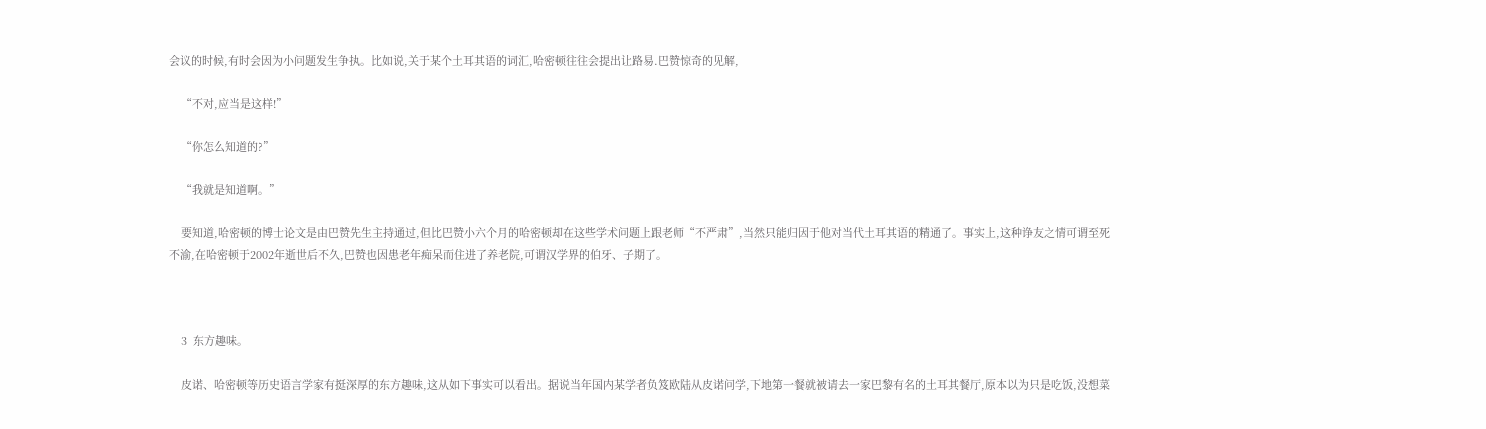会议的时候,有时会因为小问题发生争执。比如说,关于某个土耳其语的词汇,哈密顿往往会提出让路易.巴赞惊奇的见解,

    “不对,应当是这样!”

    “你怎么知道的?”

    “我就是知道啊。”

    要知道,哈密顿的博士论文是由巴赞先生主持通过,但比巴赞小六个月的哈密顿却在这些学术问题上跟老师“不严肃”,当然只能归因于他对当代土耳其语的精通了。事实上,这种诤友之情可谓至死不渝,在哈密顿于2002年逝世后不久,巴赞也因患老年痴呆而住进了养老院,可谓汉学界的伯牙、子期了。



    3  东方趣味。

    皮诺、哈密顿等历史语言学家有挺深厚的东方趣味,这从如下事实可以看出。据说当年国内某学者负笈欧陆从皮诺问学,下地第一餐就被请去一家巴黎有名的土耳其餐厅,原本以为只是吃饭,没想菜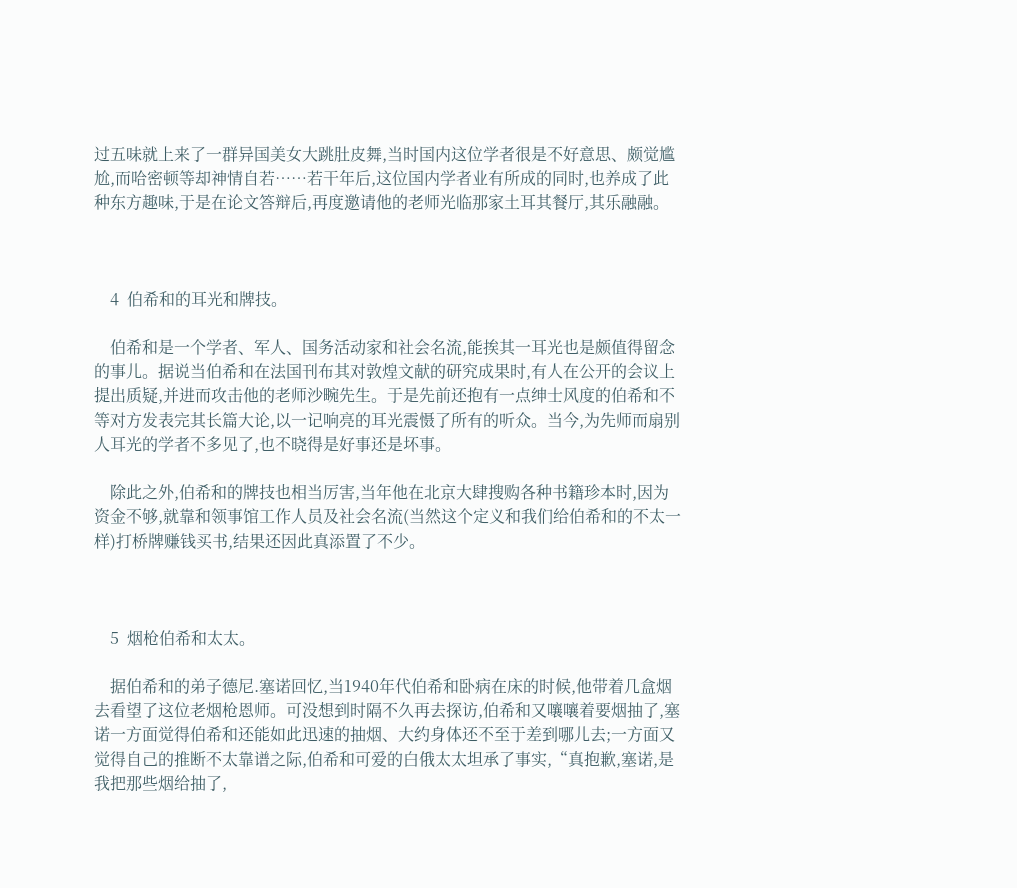过五味就上来了一群异国美女大跳肚皮舞,当时国内这位学者很是不好意思、颇觉尴尬,而哈密顿等却神情自若……若干年后,这位国内学者业有所成的同时,也养成了此种东方趣味,于是在论文答辩后,再度邀请他的老师光临那家土耳其餐厅,其乐融融。



    4  伯希和的耳光和牌技。

    伯希和是一个学者、军人、国务活动家和社会名流,能挨其一耳光也是颇值得留念的事儿。据说当伯希和在法国刊布其对敦煌文献的研究成果时,有人在公开的会议上提出质疑,并进而攻击他的老师沙畹先生。于是先前还抱有一点绅士风度的伯希和不等对方发表完其长篇大论,以一记响亮的耳光震慑了所有的听众。当今,为先师而扇别人耳光的学者不多见了,也不晓得是好事还是坏事。

    除此之外,伯希和的牌技也相当厉害,当年他在北京大肆搜购各种书籍珍本时,因为资金不够,就靠和领事馆工作人员及社会名流(当然这个定义和我们给伯希和的不太一样)打桥牌赚钱买书,结果还因此真添置了不少。



    5  烟枪伯希和太太。

    据伯希和的弟子德尼.塞诺回忆,当1940年代伯希和卧病在床的时候,他带着几盒烟去看望了这位老烟枪恩师。可没想到时隔不久再去探访,伯希和又嚷嚷着要烟抽了,塞诺一方面觉得伯希和还能如此迅速的抽烟、大约身体还不至于差到哪儿去;一方面又觉得自己的推断不太靠谱之际,伯希和可爱的白俄太太坦承了事实,“真抱歉,塞诺,是我把那些烟给抽了,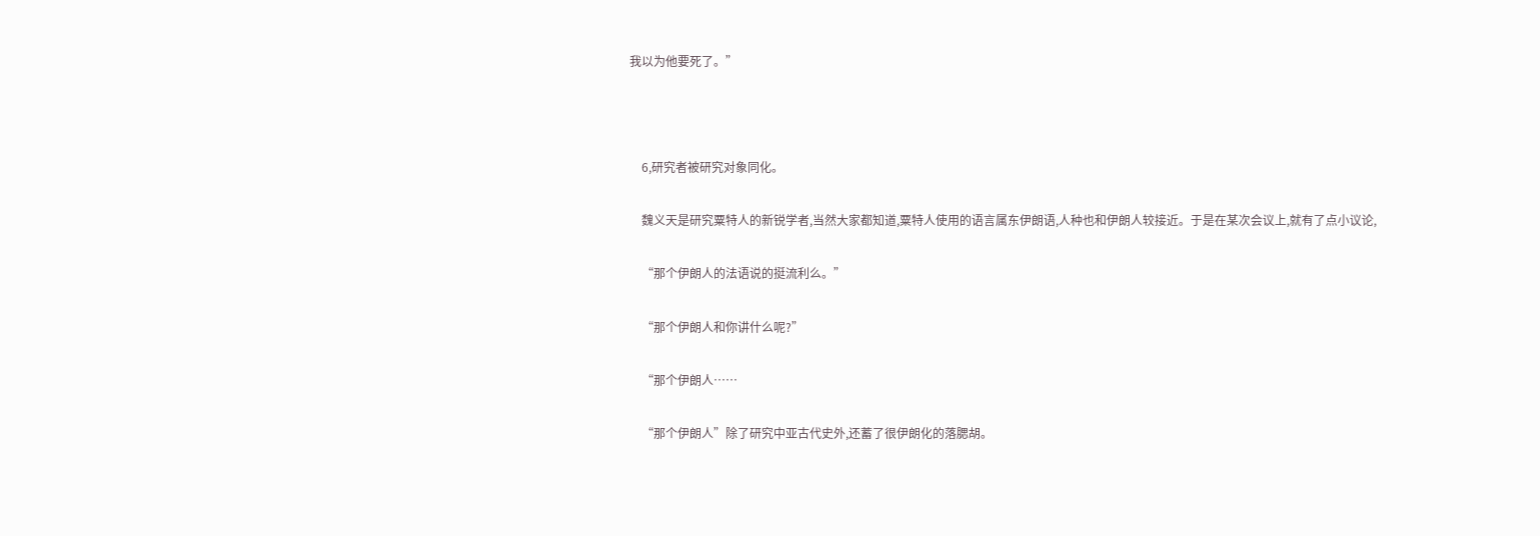我以为他要死了。”



    6,研究者被研究对象同化。

    魏义天是研究粟特人的新锐学者,当然大家都知道,粟特人使用的语言属东伊朗语,人种也和伊朗人较接近。于是在某次会议上,就有了点小议论,

    “那个伊朗人的法语说的挺流利么。”

    “那个伊朗人和你讲什么呢?”

    “那个伊朗人……

    “那个伊朗人”除了研究中亚古代史外,还蓄了很伊朗化的落腮胡。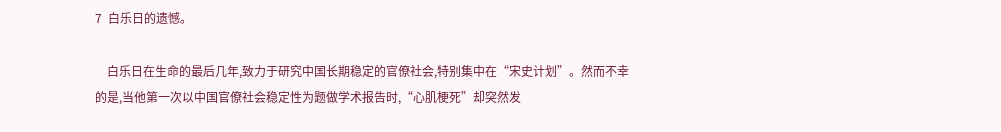7  白乐日的遗憾。

    白乐日在生命的最后几年,致力于研究中国长期稳定的官僚社会,特别集中在“宋史计划”。然而不幸的是,当他第一次以中国官僚社会稳定性为题做学术报告时,“心肌梗死”却突然发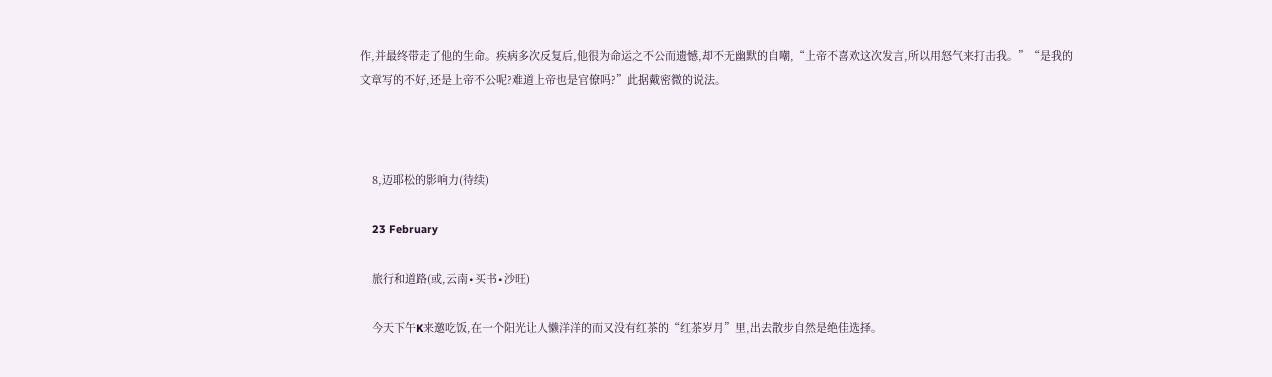作,并最终带走了他的生命。疾病多次反复后,他很为命运之不公而遗憾,却不无幽默的自嘲,“上帝不喜欢这次发言,所以用怒气来打击我。”“是我的文章写的不好,还是上帝不公呢?难道上帝也是官僚吗?”此据戴密微的说法。



    8,迈耶松的影响力(待续)

    23 February

    旅行和道路(或,云南∙买书∙沙旺)

    今天下午K来邀吃饭,在一个阳光让人懒洋洋的而又没有红茶的“红茶岁月”里,出去散步自然是绝佳选择。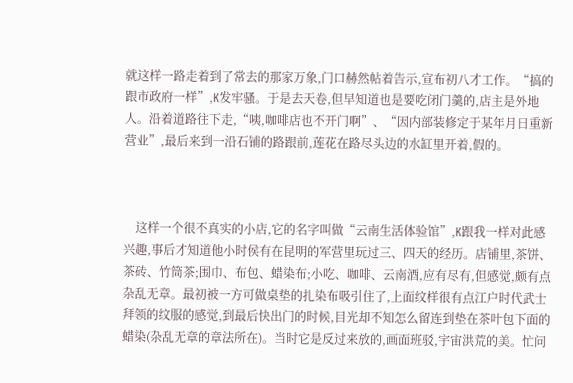就这样一路走着到了常去的那家万象,门口赫然帖着告示,宣布初八才工作。“搞的跟市政府一样”,K发牢骚。于是去天卷,但早知道也是要吃闭门羹的,店主是外地人。沿着道路往下走,“咦,咖啡店也不开门啊”、“因内部装修定于某年月日重新营业”,最后来到一沿石铺的路跟前,莲花在路尽头边的水缸里开着,假的。



    这样一个很不真实的小店,它的名字叫做“云南生活体验馆”,K跟我一样对此感兴趣,事后才知道他小时侯有在昆明的军营里玩过三、四天的经历。店铺里,茶饼、茶砖、竹筒茶;围巾、布包、蜡染布;小吃、咖啡、云南酒,应有尽有,但感觉,颇有点杂乱无章。最初被一方可做桌垫的扎染布吸引住了,上面纹样很有点江户时代武士拜领的纹服的感觉,到最后快出门的时候,目光却不知怎么留连到垫在茶叶包下面的蜡染(杂乱无章的章法所在)。当时它是反过来放的,画面班驳,宇宙洪荒的美。忙问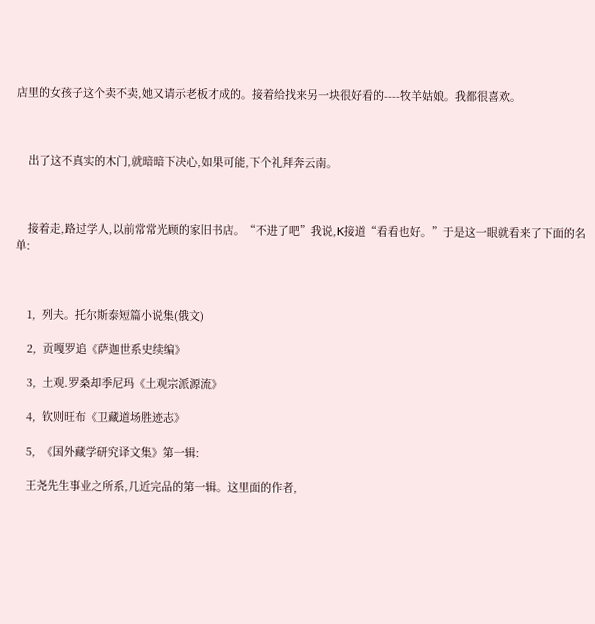店里的女孩子这个卖不卖,她又请示老板才成的。接着给找来另一块很好看的----牧羊姑娘。我都很喜欢。



    出了这不真实的木门,就暗暗下决心,如果可能,下个礼拜奔云南。



    接着走,路过学人,以前常常光顾的家旧书店。“不进了吧”我说,K接道“看看也好。”于是这一眼就看来了下面的名单:



    1,  列夫。托尔斯泰短篇小说集(俄文)

    2,  贡嘎罗追《萨迦世系史续编》

    3,  土观.罗桑却季尼玛《土观宗派源流》

    4,  钦则旺布《卫藏道场胜迹志》

    5,  《国外藏学研究译文集》第一辑:

    王尧先生事业之所系,几近完品的第一辑。这里面的作者,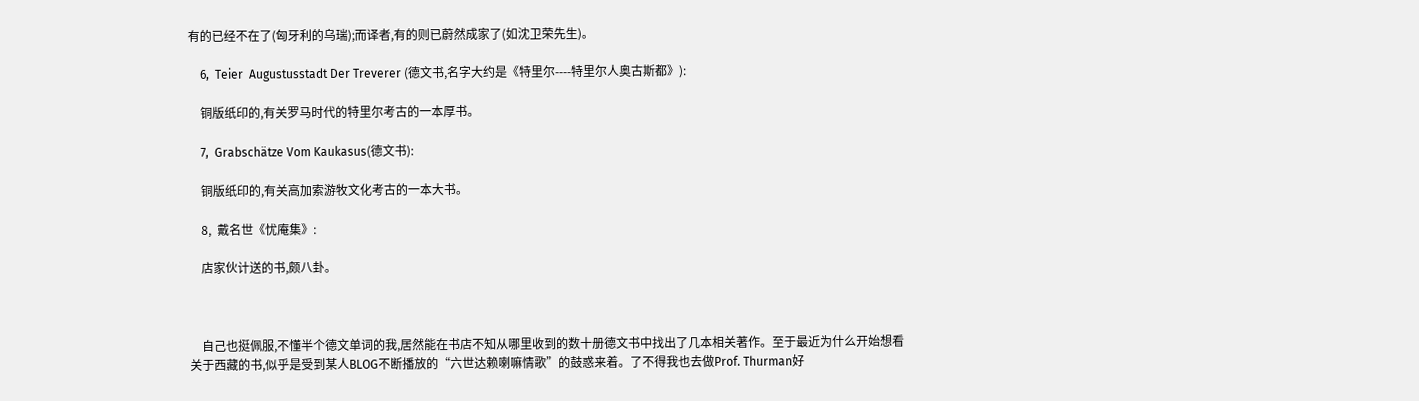有的已经不在了(匈牙利的乌瑞);而译者,有的则已蔚然成家了(如沈卫荣先生)。

    6,  Teier  Augustusstadt Der Treverer (德文书,名字大约是《特里尔----特里尔人奥古斯都》):

    铜版纸印的,有关罗马时代的特里尔考古的一本厚书。

    7,  Grabschätze Vom Kaukasus(德文书):

    铜版纸印的,有关高加索游牧文化考古的一本大书。

    8,  戴名世《忧庵集》:

    店家伙计送的书,颇八卦。



    自己也挺佩服,不懂半个德文单词的我,居然能在书店不知从哪里收到的数十册德文书中找出了几本相关著作。至于最近为什么开始想看关于西藏的书,似乎是受到某人BLOG不断播放的“六世达赖喇嘛情歌”的鼓惑来着。了不得我也去做Prof. Thurman好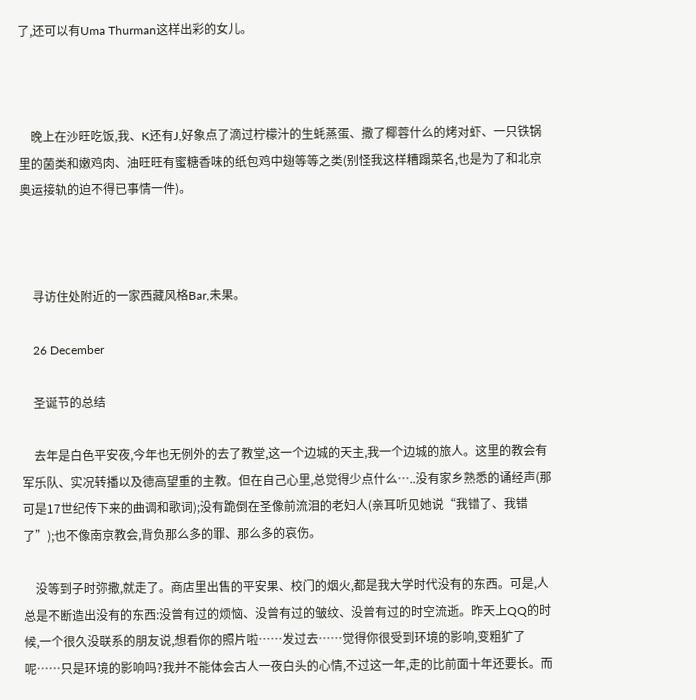了,还可以有Uma Thurman这样出彩的女儿。



    晚上在沙旺吃饭,我、K还有J,好象点了滴过柠檬汁的生蚝蒸蛋、撒了椰蓉什么的烤对虾、一只铁锅里的菌类和嫩鸡肉、油旺旺有蜜糖香味的纸包鸡中翅等等之类(别怪我这样糟蹋菜名,也是为了和北京奥运接轨的迫不得已事情一件)。



    寻访住处附近的一家西藏风格Bar,未果。

    26 December

    圣诞节的总结

    去年是白色平安夜,今年也无例外的去了教堂,这一个边城的天主,我一个边城的旅人。这里的教会有军乐队、实况转播以及德高望重的主教。但在自己心里,总觉得少点什么…..没有家乡熟悉的诵经声(那可是17世纪传下来的曲调和歌词);没有跪倒在圣像前流泪的老妇人(亲耳听见她说“我错了、我错了”);也不像南京教会,背负那么多的罪、那么多的哀伤。

    没等到子时弥撒,就走了。商店里出售的平安果、校门的烟火,都是我大学时代没有的东西。可是,人总是不断造出没有的东西:没曾有过的烦恼、没曾有过的皱纹、没曾有过的时空流逝。昨天上QQ的时候,一个很久没联系的朋友说,想看你的照片啦……发过去……觉得你很受到环境的影响,变粗犷了呢……只是环境的影响吗?我并不能体会古人一夜白头的心情,不过这一年,走的比前面十年还要长。而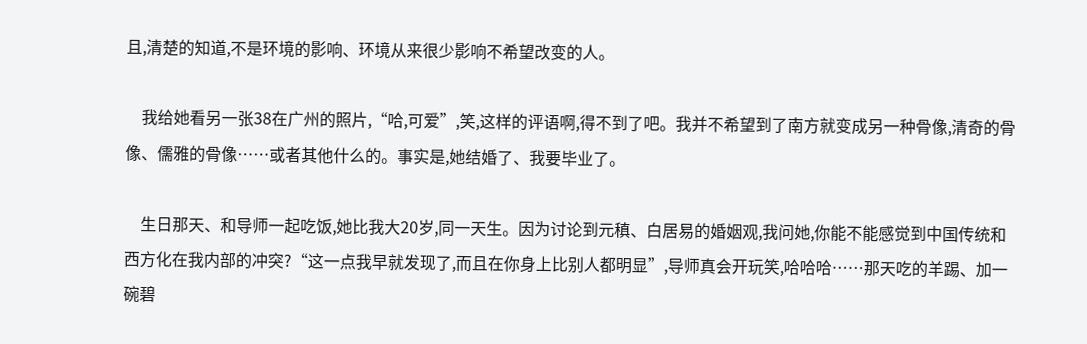且,清楚的知道,不是环境的影响、环境从来很少影响不希望改变的人。

    我给她看另一张38在广州的照片,“哈,可爱”,笑,这样的评语啊,得不到了吧。我并不希望到了南方就变成另一种骨像,清奇的骨像、儒雅的骨像……或者其他什么的。事实是,她结婚了、我要毕业了。

    生日那天、和导师一起吃饭,她比我大20岁,同一天生。因为讨论到元稹、白居易的婚姻观,我问她,你能不能感觉到中国传统和西方化在我内部的冲突?“这一点我早就发现了,而且在你身上比别人都明显”,导师真会开玩笑,哈哈哈……那天吃的羊踢、加一碗碧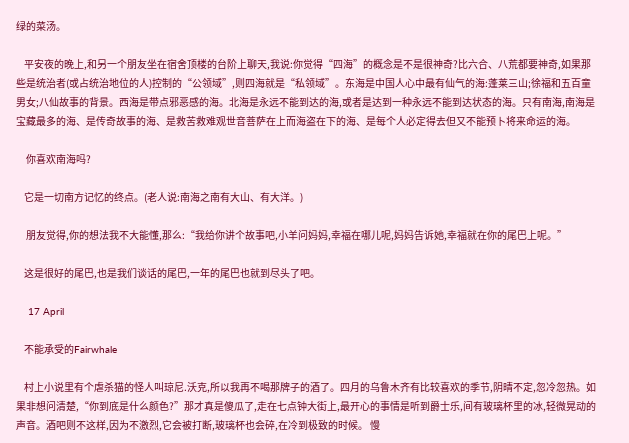绿的菜汤。

    平安夜的晚上,和另一个朋友坐在宿舍顶楼的台阶上聊天,我说:你觉得“四海”的概念是不是很神奇?比六合、八荒都要神奇,如果那些是统治者(或占统治地位的人)控制的“公领域”,则四海就是“私领域”。东海是中国人心中最有仙气的海:蓬莱三山;徐福和五百童男女;八仙故事的背景。西海是带点邪恶感的海。北海是永远不能到达的海,或者是达到一种永远不能到达状态的海。只有南海,南海是宝藏最多的海、是传奇故事的海、是救苦救难观世音菩萨在上而海盗在下的海、是每个人必定得去但又不能预卜将来命运的海。

     你喜欢南海吗?

    它是一切南方记忆的终点。(老人说:南海之南有大山、有大洋。)

     朋友觉得,你的想法我不大能懂,那么:“我给你讲个故事吧,小羊问妈妈,幸福在哪儿呢,妈妈告诉她,幸福就在你的尾巴上呢。”

    这是很好的尾巴,也是我们谈话的尾巴,一年的尾巴也就到尽头了吧。

    17 April

    不能承受的Fairwhale

    村上小说里有个虐杀猫的怪人叫琼尼.沃克,所以我再不喝那牌子的酒了。四月的乌鲁木齐有比较喜欢的季节,阴晴不定,忽冷忽热。如果非想问清楚,“你到底是什么颜色?”那才真是傻瓜了,走在七点钟大街上,最开心的事情是听到爵士乐,间有玻璃杯里的冰,轻微晃动的声音。酒吧则不这样,因为不激烈,它会被打断,玻璃杯也会碎,在冷到极致的时候。 慢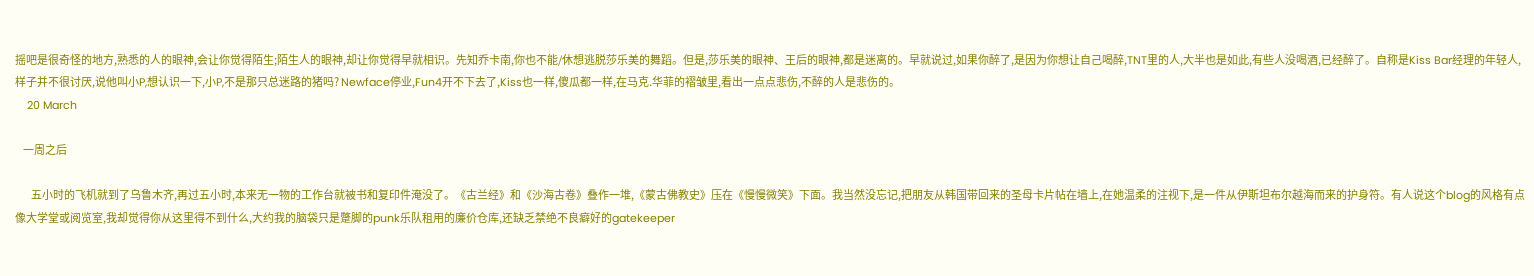摇吧是很奇怪的地方,熟悉的人的眼神,会让你觉得陌生;陌生人的眼神,却让你觉得早就相识。先知乔卡南,你也不能/休想逃脱莎乐美的舞蹈。但是,莎乐美的眼神、王后的眼神,都是迷离的。早就说过,如果你醉了,是因为你想让自己喝醉,TNT里的人,大半也是如此,有些人没喝酒,已经醉了。自称是Kiss Bar经理的年轻人,样子并不很讨厌,说他叫小P,想认识一下,小P,不是那只总迷路的猪吗? Newface停业,Fun4开不下去了,Kiss也一样,傻瓜都一样,在马克.华菲的褶皱里,看出一点点悲伤,不醉的人是悲伤的。
    20 March

    一周之后

        五小时的飞机就到了乌鲁木齐,再过五小时,本来无一物的工作台就被书和复印件淹没了。《古兰经》和《沙海古卷》叠作一堆,《蒙古佛教史》压在《慢慢微笑》下面。我当然没忘记,把朋友从韩国带回来的圣母卡片帖在墙上,在她温柔的注视下,是一件从伊斯坦布尔越海而来的护身符。有人说这个blog的风格有点像大学堂或阅览室,我却觉得你从这里得不到什么,大约我的脑袋只是蹩脚的punk乐队租用的廉价仓库,还缺乏禁绝不良癖好的gatekeeper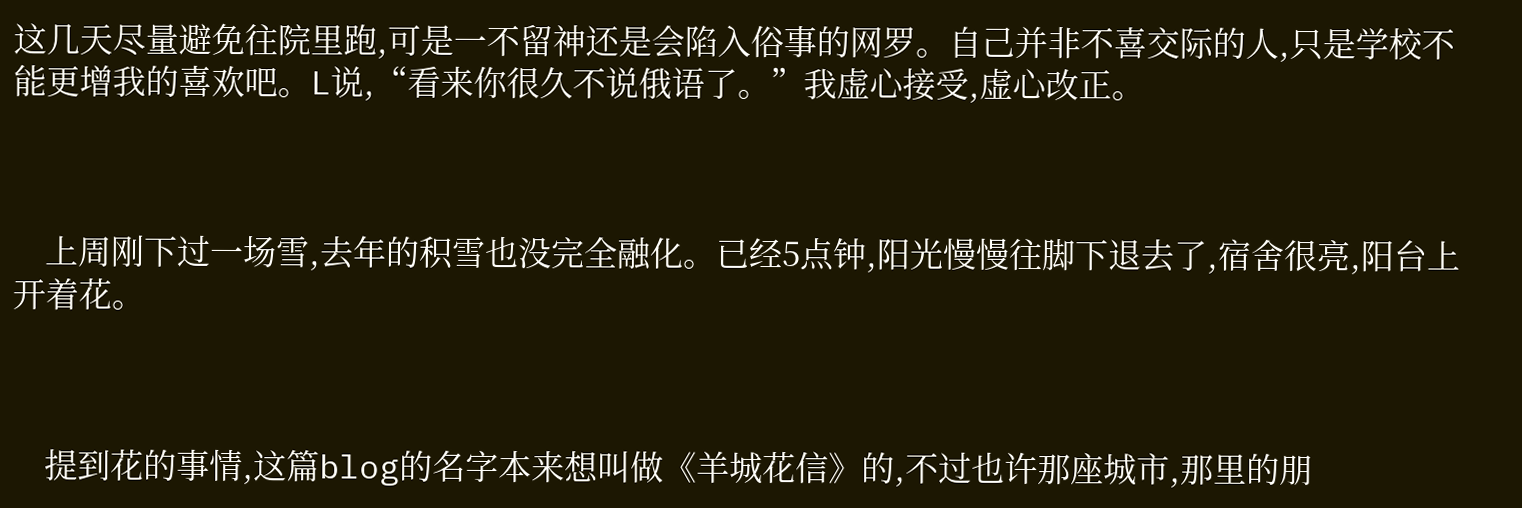这几天尽量避免往院里跑,可是一不留神还是会陷入俗事的网罗。自己并非不喜交际的人,只是学校不能更增我的喜欢吧。L说,“看来你很久不说俄语了。”我虚心接受,虚心改正。



    上周刚下过一场雪,去年的积雪也没完全融化。已经5点钟,阳光慢慢往脚下退去了,宿舍很亮,阳台上开着花。



    提到花的事情,这篇blog的名字本来想叫做《羊城花信》的,不过也许那座城市,那里的朋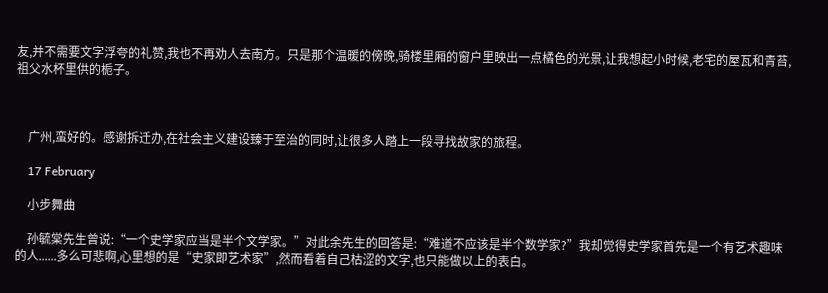友,并不需要文字浮夸的礼赞,我也不再劝人去南方。只是那个温暖的傍晚,骑楼里厢的窗户里映出一点橘色的光景,让我想起小时候,老宅的屋瓦和青苔,祖父水杯里供的栀子。



    广州,蛮好的。感谢拆迁办,在社会主义建设臻于至治的同时,让很多人踏上一段寻找故家的旅程。

    17 February

    小步舞曲

    孙毓棠先生曾说:“一个史学家应当是半个文学家。”对此余先生的回答是:“难道不应该是半个数学家?”我却觉得史学家首先是一个有艺术趣味的人......多么可悲啊,心里想的是“史家即艺术家”,然而看着自己枯涩的文字,也只能做以上的表白。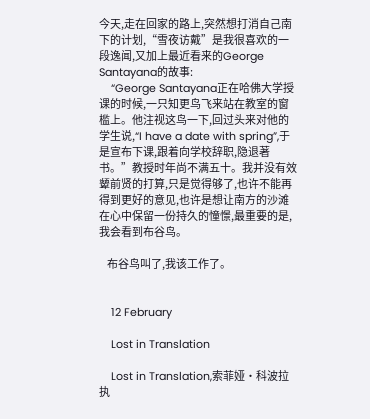今天,走在回家的路上,突然想打消自己南下的计划,“雪夜访戴”是我很喜欢的一段逸闻,又加上最近看来的George Santayana的故事:
    “George Santayana正在哈佛大学授课的时候,一只知更鸟飞来站在教室的窗槛上。他注视这鸟一下,回过头来对他的学生说,“I have a date with spring”,于是宣布下课,跟着向学校辞职,隐退著书。”教授时年尚不满五十。我并没有效颦前贤的打算,只是觉得够了,也许不能再得到更好的意见,也许是想让南方的沙滩在心中保留一份持久的憧憬,最重要的是,我会看到布谷鸟。

    布谷鸟叫了,我该工作了。


    12 February

    Lost in Translation

    Lost in Translation,索菲娅·科波拉执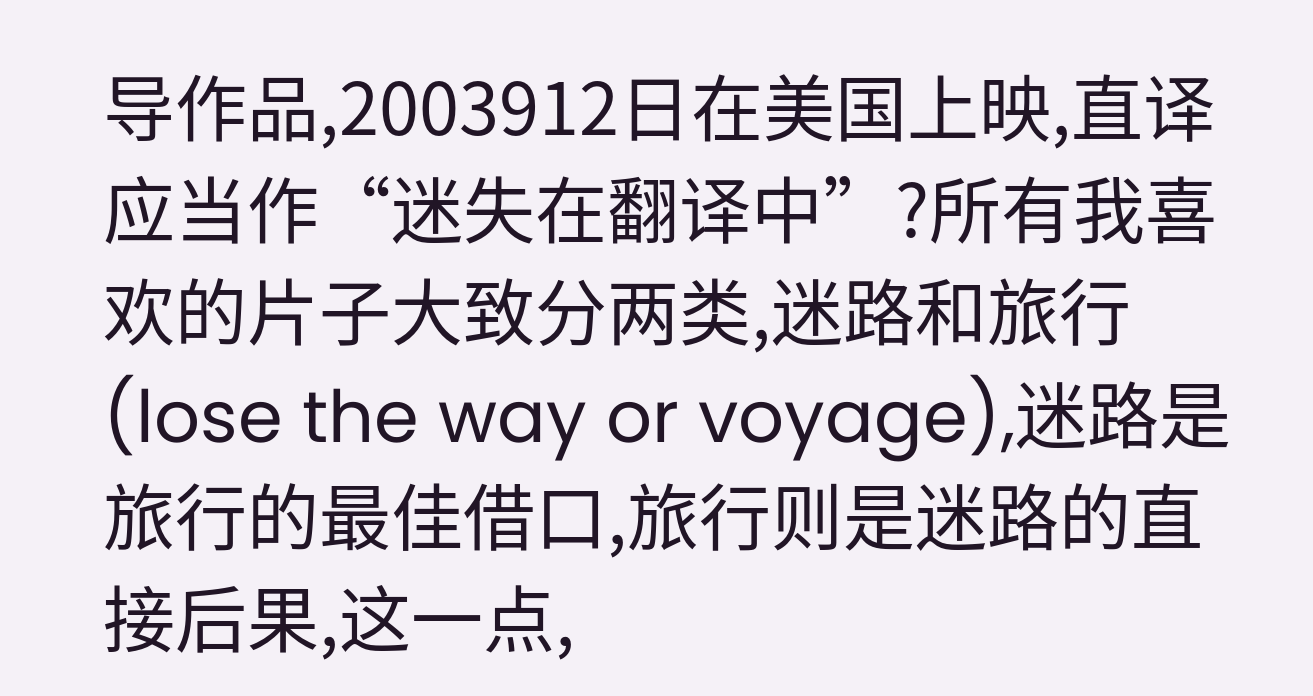导作品,2003912日在美国上映,直译应当作“迷失在翻译中”?所有我喜欢的片子大致分两类,迷路和旅行(lose the way or voyage),迷路是旅行的最佳借口,旅行则是迷路的直接后果,这一点,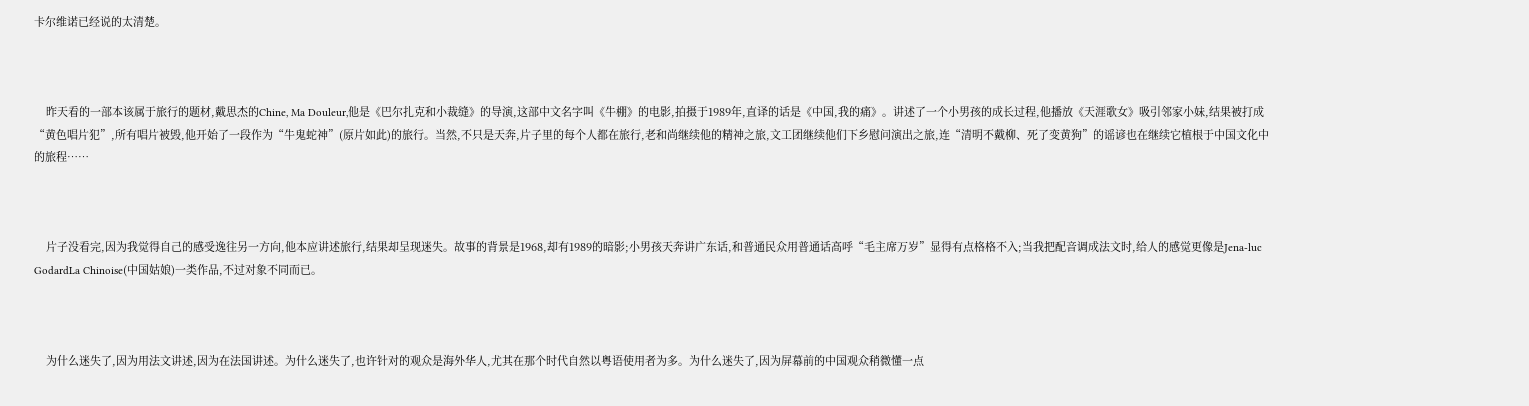卡尔维诺已经说的太清楚。



    昨天看的一部本该属于旅行的题材,戴思杰的Chine, Ma Douleur,他是《巴尔扎克和小裁缝》的导演,这部中文名字叫《牛棚》的电影,拍摄于1989年,直译的话是《中国,我的痛》。讲述了一个小男孩的成长过程,他播放《天涯歌女》吸引邻家小妹,结果被打成“黄色唱片犯”,所有唱片被毁,他开始了一段作为“牛鬼蛇神”(原片如此)的旅行。当然,不只是天奔,片子里的每个人都在旅行,老和尚继续他的精神之旅,文工团继续他们下乡慰问演出之旅,连“清明不戴柳、死了变黄狗”的谣谚也在继续它植根于中国文化中的旅程……



    片子没看完,因为我觉得自己的感受逸往另一方向,他本应讲述旅行,结果却呈现迷失。故事的背景是1968,却有1989的暗影;小男孩天奔讲广东话,和普通民众用普通话高呼“毛主席万岁”显得有点格格不入;当我把配音调成法文时,给人的感觉更像是Jena-luc GodardLa Chinoise(中国姑娘)一类作品,不过对象不同而已。



    为什么迷失了,因为用法文讲述,因为在法国讲述。为什么迷失了,也许针对的观众是海外华人,尤其在那个时代自然以粤语使用者为多。为什么迷失了,因为屏幕前的中国观众稍微懂一点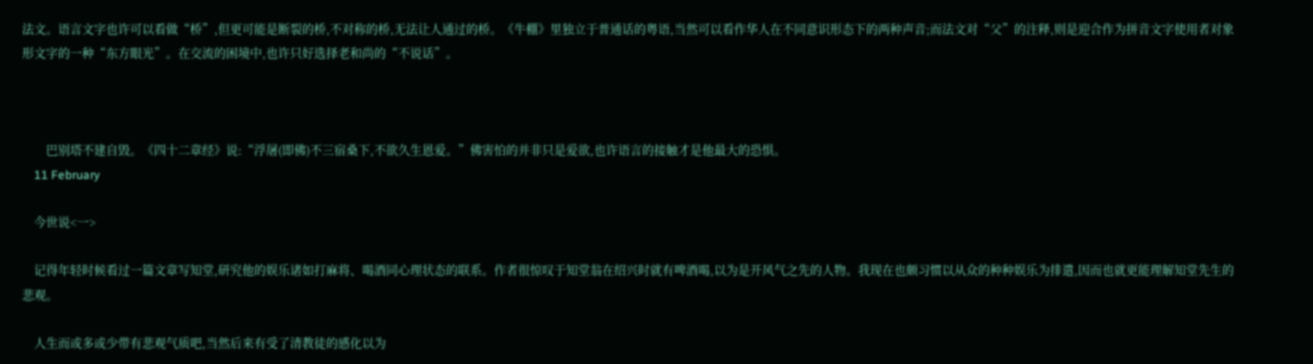法文。语言文字也许可以看做“桥”,但更可能是断裂的桥,不对称的桥,无法让人通过的桥。《牛棚》里独立于普通话的粤语,当然可以看作华人在不同意识形态下的两种声音;而法文对“父”的注释,则是迎合作为拼音文字使用者对象形文字的一种“东方眼光”。在交流的困境中,也许只好选择老和尚的“不说话”。



        巴别塔不建自毁。《四十二章经》说:“浮屠(即佛)不三宿桑下,不欲久生恩爱。”佛害怕的并非只是爱欲,也许语言的接触才是他最大的恐惧。
    11 February

    今世说<一>

    记得年轻时候看过一篇文章写知堂,研究他的娱乐诸如打麻将、喝酒同心理状态的联系。作者很惊叹于知堂翁在绍兴时就有啤酒喝,以为是开风气之先的人物。我现在也颇习惯以从众的种种娱乐为排遣,因而也就更能理解知堂先生的悲观。

    人生而或多或少带有悲观气质吧,当然后来有受了清教徒的感化以为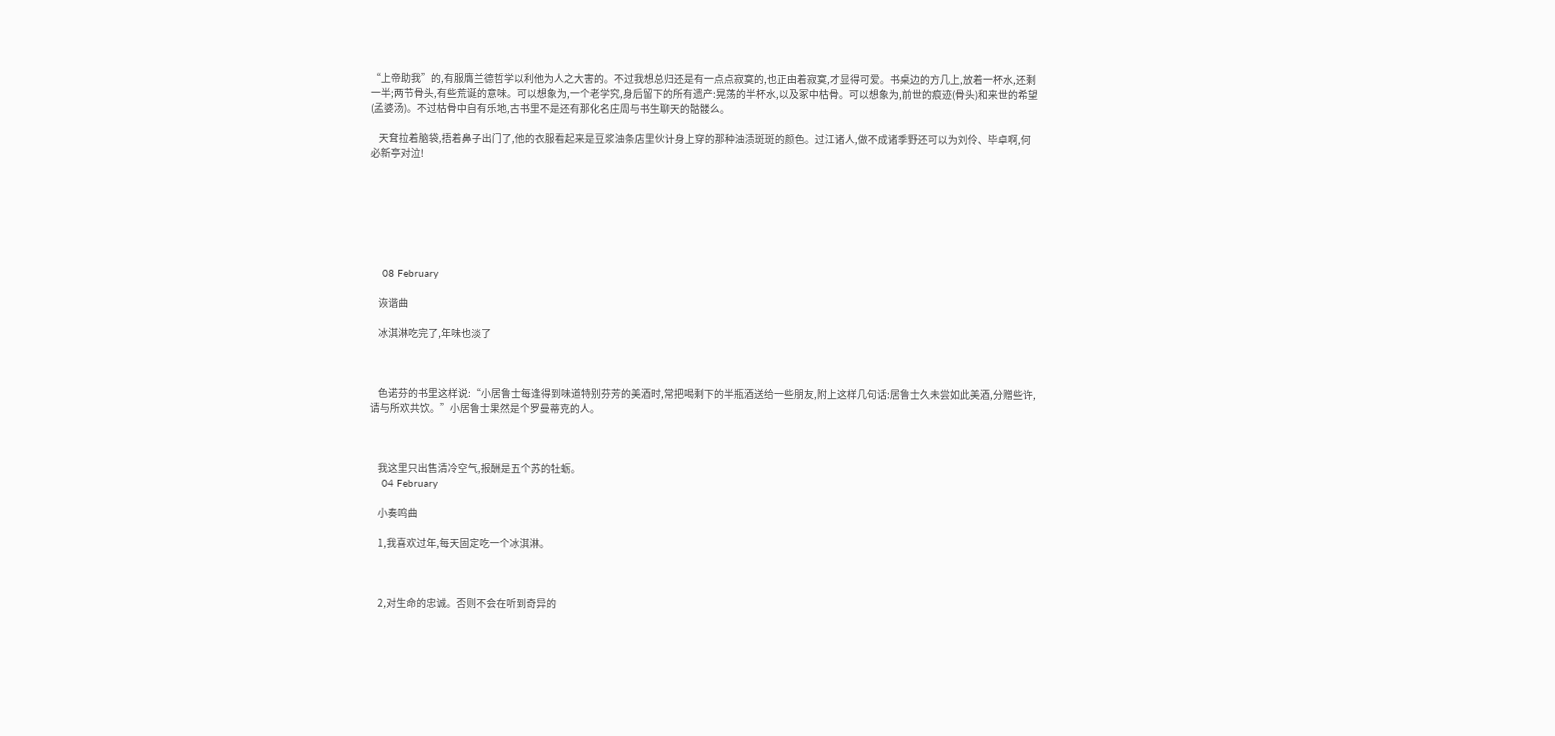“上帝助我”的,有服膺兰德哲学以利他为人之大害的。不过我想总归还是有一点点寂寞的,也正由着寂寞,才显得可爱。书桌边的方几上,放着一杯水,还剩一半;两节骨头,有些荒诞的意味。可以想象为,一个老学究,身后留下的所有遗产:晃荡的半杯水,以及冢中枯骨。可以想象为,前世的痕迹(骨头)和来世的希望(孟婆汤)。不过枯骨中自有乐地,古书里不是还有那化名庄周与书生聊天的骷髅么。

    天耷拉着脑袋,捂着鼻子出门了,他的衣服看起来是豆浆油条店里伙计身上穿的那种油渍斑斑的颜色。过江诸人,做不成诸季野还可以为刘伶、毕卓啊,何必新亭对泣!







    08 February

    诙谐曲

    冰淇淋吃完了,年味也淡了



    色诺芬的书里这样说:“小居鲁士每逢得到味道特别芬芳的美酒时,常把喝剩下的半瓶酒送给一些朋友,附上这样几句话:居鲁士久未尝如此美酒,分赠些许,请与所欢共饮。”小居鲁士果然是个罗曼蒂克的人。



    我这里只出售清冷空气,报酬是五个苏的牡蛎。
    04 February

    小奏鸣曲

    1,我喜欢过年,每天固定吃一个冰淇淋。



    2,对生命的忠诚。否则不会在听到奇异的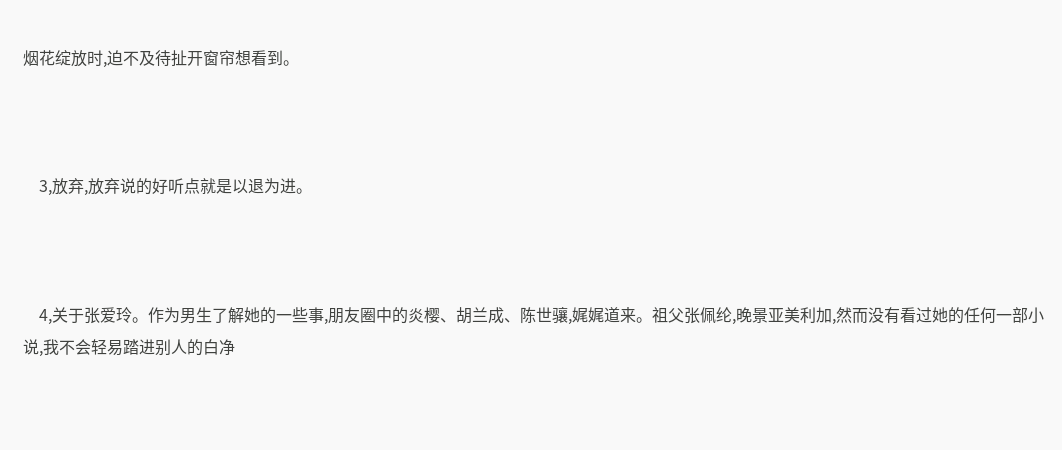烟花绽放时,迫不及待扯开窗帘想看到。



    3,放弃,放弃说的好听点就是以退为进。



    4,关于张爱玲。作为男生了解她的一些事,朋友圈中的炎樱、胡兰成、陈世骧,娓娓道来。祖父张佩纶,晚景亚美利加,然而没有看过她的任何一部小说,我不会轻易踏进别人的白净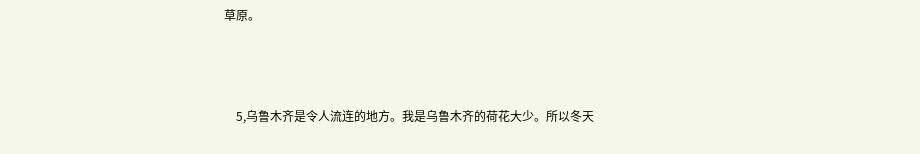草原。



    5,乌鲁木齐是令人流连的地方。我是乌鲁木齐的荷花大少。所以冬天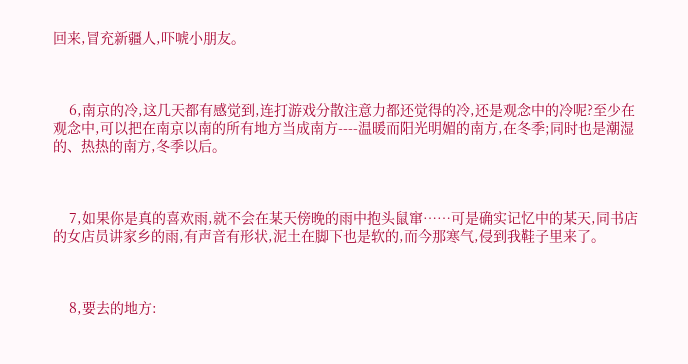回来,冒充新疆人,吓唬小朋友。



    6,南京的冷,这几天都有感觉到,连打游戏分散注意力都还觉得的冷,还是观念中的冷呢?至少在观念中,可以把在南京以南的所有地方当成南方----温暖而阳光明媚的南方,在冬季;同时也是潮湿的、热热的南方,冬季以后。



    7,如果你是真的喜欢雨,就不会在某天傍晚的雨中抱头鼠窜……可是确实记忆中的某天,同书店的女店员讲家乡的雨,有声音有形状,泥土在脚下也是软的,而今那寒气,侵到我鞋子里来了。



    8,要去的地方: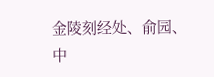金陵刻经处、俞园、中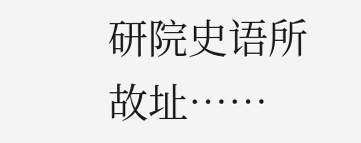研院史语所故址……